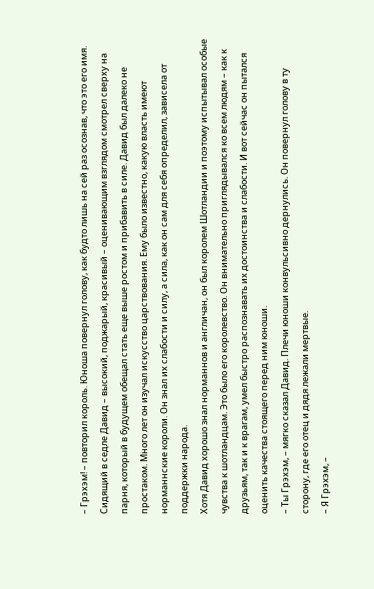– Грэхэм! – повторил король. Юноша повернул голову, как будто лишь на сей раз осознав, что это его имя. Сидящий в седле Давид – высокий, поджарый, красивый – оценивающим взглядом смотрел сверху на парня, который в будущем обещал стать еще выше ростом и прибавить в силе. Давид был далеко не простаком. Много лет он изучал искусство царствования. Ему было известно, какую власть имеют норманнские короли. Он знал их слабости и силу, а сила, как он сам для себя определил, зависела от поддержки народа.
Хотя Давид хорошо знал норманнов и англичан, он был королем Шотландии и поэтому испытывал особые чувства к шотландцам. Это было его королевство. Он внимательно приглядывался ко всем людям – как к друзьям, так и к врагам, умел быстро распознавать их достоинства и слабости. И вот сейчас он пытался оценить качества стоящего перед ним юноши.
– Ты Грэхэм, – мягко сказал Давид. Плечи юноши конвульсивно дернулись. Он повернул голову в ту сторону, где его отец и дядя лежали мертвые.
– Я Грэхэм, –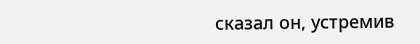сказал он, устремив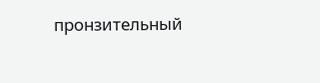пронзительный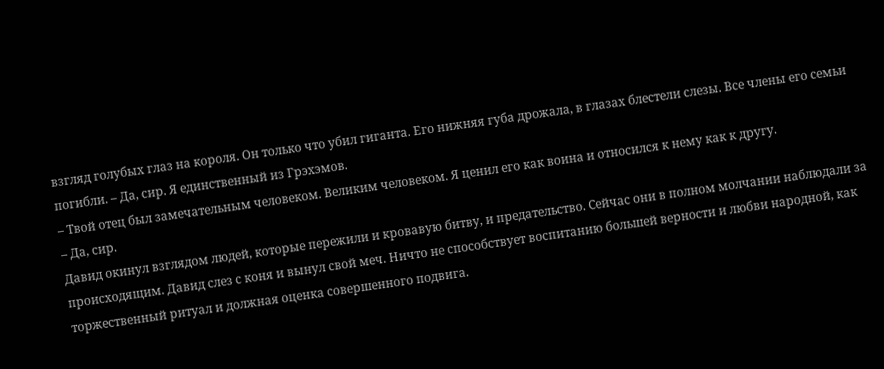взгляд голубых глаз на короля. Он только что убил гиганта. Его нижняя губа дрожала, в глазах блестели слезы. Все члены его семьи погибли. – Да, сир. Я единственный из Грэхэмов.
– Твой отец был замечательным человеком. Великим человеком. Я ценил его как воина и относился к нему как к другу.
– Да, сир.
Давид окинул взглядом людей, которые пережили и кровавую битву, и предательство. Сейчас они в полном молчании наблюдали за происходящим. Давид слез с коня и вынул свой меч. Ничто не способствует воспитанию большей верности и любви народной, как торжественный ритуал и должная оценка совершенного подвига.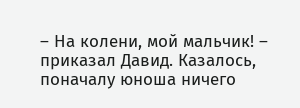– На колени, мой мальчик! – приказал Давид. Казалось, поначалу юноша ничего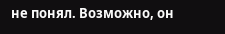не понял. Возможно, он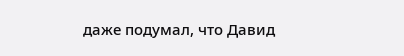даже подумал, что Давид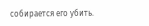собирается его убить.